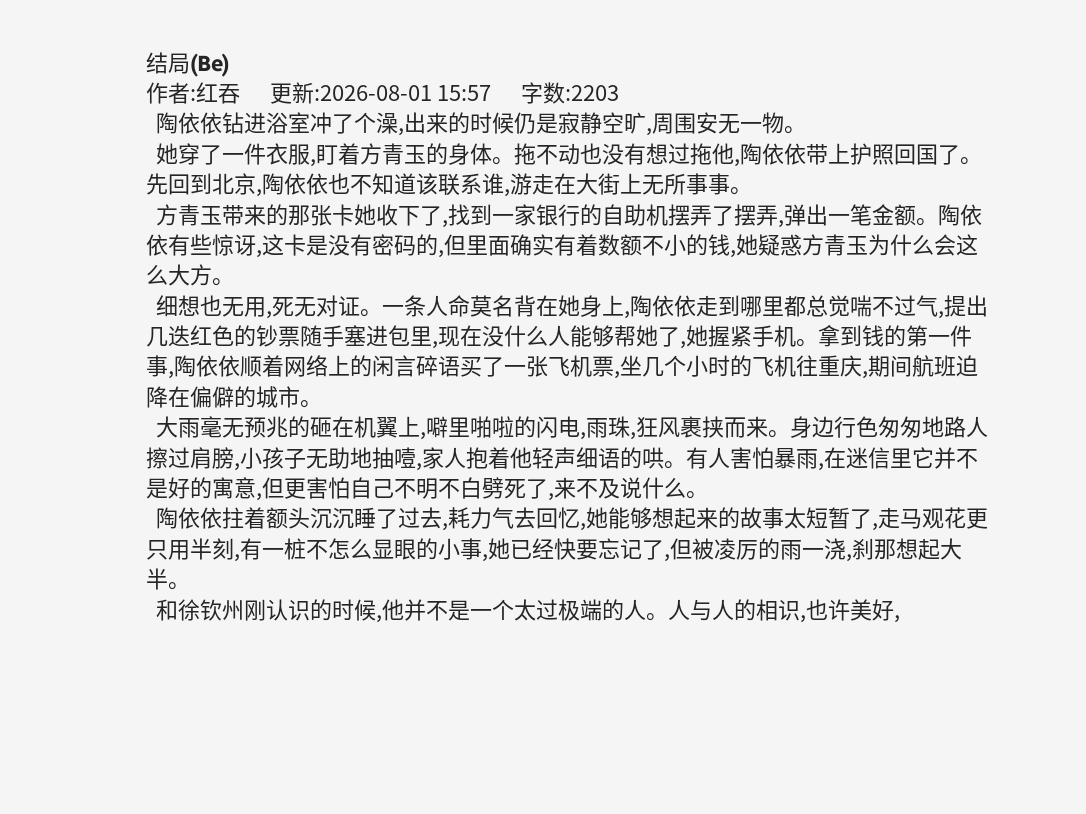结局(Be)
作者:红吞      更新:2026-08-01 15:57      字数:2203
  陶依依钻进浴室冲了个澡,出来的时候仍是寂静空旷,周围安无一物。
  她穿了一件衣服,盯着方青玉的身体。拖不动也没有想过拖他,陶依依带上护照回国了。先回到北京,陶依依也不知道该联系谁,游走在大街上无所事事。
  方青玉带来的那张卡她收下了,找到一家银行的自助机摆弄了摆弄,弹出一笔金额。陶依依有些惊讶,这卡是没有密码的,但里面确实有着数额不小的钱,她疑惑方青玉为什么会这么大方。
  细想也无用,死无对证。一条人命莫名背在她身上,陶依依走到哪里都总觉喘不过气,提出几迭红色的钞票随手塞进包里,现在没什么人能够帮她了,她握紧手机。拿到钱的第一件事,陶依依顺着网络上的闲言碎语买了一张飞机票,坐几个小时的飞机往重庆,期间航班迫降在偏僻的城市。
  大雨毫无预兆的砸在机翼上,噼里啪啦的闪电,雨珠,狂风裹挟而来。身边行色匆匆地路人擦过肩膀,小孩子无助地抽噎,家人抱着他轻声细语的哄。有人害怕暴雨,在迷信里它并不是好的寓意,但更害怕自己不明不白劈死了,来不及说什么。
  陶依依拄着额头沉沉睡了过去,耗力气去回忆,她能够想起来的故事太短暂了,走马观花更只用半刻,有一桩不怎么显眼的小事,她已经快要忘记了,但被凌厉的雨一浇,刹那想起大半。
  和徐钦州刚认识的时候,他并不是一个太过极端的人。人与人的相识,也许美好,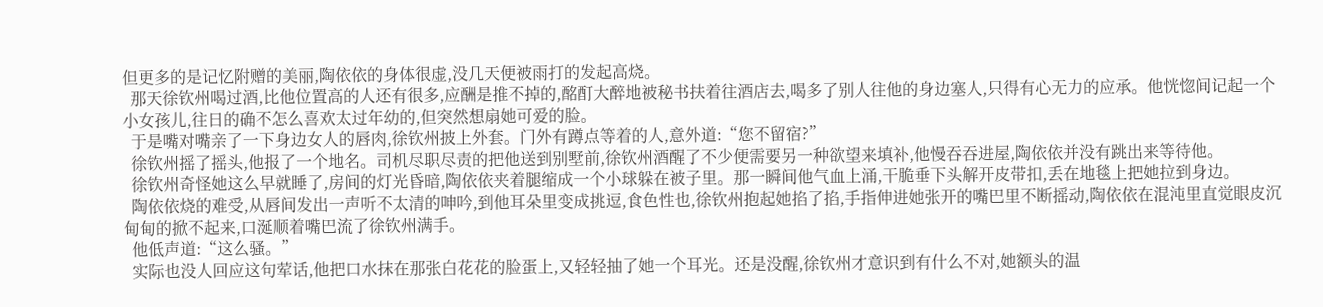但更多的是记忆附赠的美丽,陶依依的身体很虚,没几天便被雨打的发起高烧。
  那天徐钦州喝过酒,比他位置高的人还有很多,应酬是推不掉的,酩酊大醉地被秘书扶着往酒店去,喝多了别人往他的身边塞人,只得有心无力的应承。他恍惚间记起一个小女孩儿,往日的确不怎么喜欢太过年幼的,但突然想扇她可爱的脸。
  于是嘴对嘴亲了一下身边女人的唇肉,徐钦州披上外套。门外有蹲点等着的人,意外道:“您不留宿?”
  徐钦州摇了摇头,他报了一个地名。司机尽职尽责的把他送到别墅前,徐钦州酒醒了不少便需要另一种欲望来填补,他慢吞吞进屋,陶依依并没有跳出来等待他。
  徐钦州奇怪她这么早就睡了,房间的灯光昏暗,陶依依夹着腿缩成一个小球躲在被子里。那一瞬间他气血上涌,干脆垂下头解开皮带扣,丢在地毯上把她拉到身边。
  陶依依烧的难受,从唇间发出一声听不太清的呻吟,到他耳朵里变成挑逗,食色性也,徐钦州抱起她掐了掐,手指伸进她张开的嘴巴里不断摇动,陶依依在混沌里直觉眼皮沉甸甸的掀不起来,口涎顺着嘴巴流了徐钦州满手。
  他低声道:“这么骚。”
  实际也没人回应这句荤话,他把口水抹在那张白花花的脸蛋上,又轻轻抽了她一个耳光。还是没醒,徐钦州才意识到有什么不对,她额头的温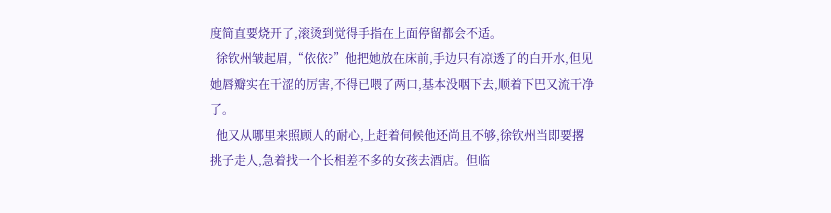度简直要烧开了,滚烫到觉得手指在上面停留都会不适。
  徐钦州皱起眉,“依依?”他把她放在床前,手边只有凉透了的白开水,但见她唇瓣实在干涩的厉害,不得已喂了两口,基本没咽下去,顺着下巴又流干净了。
  他又从哪里来照顾人的耐心,上赶着伺候他还尚且不够,徐钦州当即要撂挑子走人,急着找一个长相差不多的女孩去酒店。但临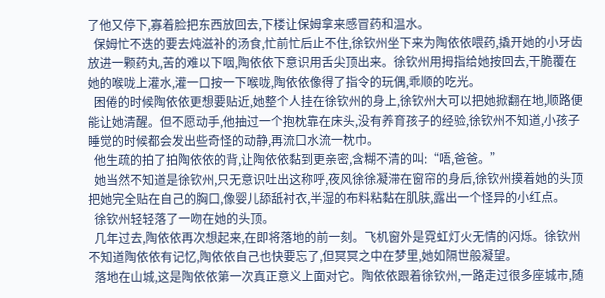了他又停下,寡着脸把东西放回去,下楼让保姆拿来感冒药和温水。
  保姆忙不迭的要去炖滋补的汤食,忙前忙后止不住,徐钦州坐下来为陶依依喂药,撬开她的小牙齿放进一颗药丸,苦的难以下咽,陶依依下意识用舌尖顶出来。徐钦州用拇指给她按回去,干脆覆在她的喉咙上灌水,灌一口按一下喉咙,陶依依像得了指令的玩偶,乖顺的吃光。
  困倦的时候陶依依更想要贴近,她整个人挂在徐钦州的身上,徐钦州大可以把她掀翻在地,顺路便能让她清醒。但不愿动手,他抽过一个抱枕靠在床头,没有养育孩子的经验,徐钦州不知道,小孩子睡觉的时候都会发出些奇怪的动静,再流口水流一枕巾。
  他生疏的拍了拍陶依依的背,让陶依依黏到更亲密,含糊不清的叫:“唔,爸爸。”
  她当然不知道是徐钦州,只无意识吐出这称呼,夜风徐徐凝滞在窗帘的身后,徐钦州摸着她的头顶把她完全贴在自己的胸口,像婴儿舔舐衬衣,半湿的布料粘黏在肌肤,露出一个怪异的小红点。
  徐钦州轻轻落了一吻在她的头顶。
  几年过去,陶依依再次想起来,在即将落地的前一刻。飞机窗外是霓虹灯火无情的闪烁。徐钦州不知道陶依依有记忆,陶依依自己也快要忘了,但冥冥之中在梦里,她如隔世般凝望。
  落地在山城,这是陶依依第一次真正意义上面对它。陶依依跟着徐钦州,一路走过很多座城市,随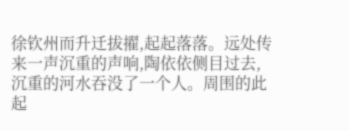徐钦州而升迁拔擢,起起落落。远处传来一声沉重的声响,陶依依侧目过去,沉重的河水吞没了一个人。周围的此起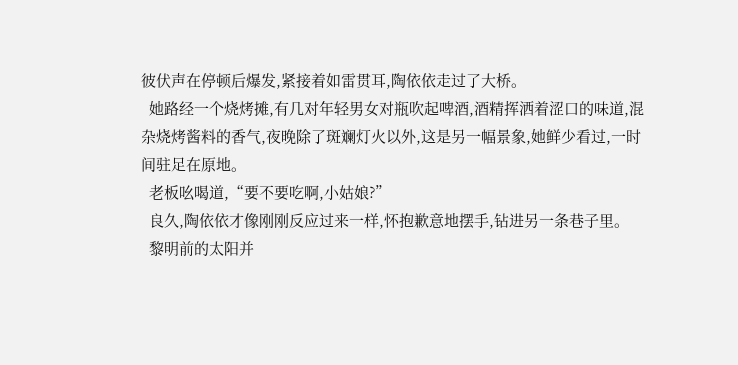彼伏声在停顿后爆发,紧接着如雷贯耳,陶依依走过了大桥。
  她路经一个烧烤摊,有几对年轻男女对瓶吹起啤酒,酒精挥洒着涩口的味道,混杂烧烤酱料的香气,夜晚除了斑斓灯火以外,这是另一幅景象,她鲜少看过,一时间驻足在原地。
  老板吆喝道,“要不要吃啊,小姑娘?”
  良久,陶依依才像刚刚反应过来一样,怀抱歉意地摆手,钻进另一条巷子里。
  黎明前的太阳并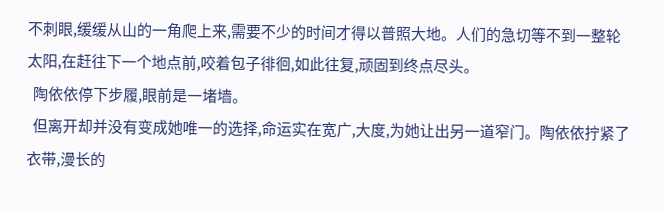不刺眼,缓缓从山的一角爬上来,需要不少的时间才得以普照大地。人们的急切等不到一整轮太阳,在赶往下一个地点前,咬着包子徘徊,如此往复,顽固到终点尽头。
  陶依依停下步履,眼前是一堵墙。
  但离开却并没有变成她唯一的选择,命运实在宽广,大度,为她让出另一道窄门。陶依依拧紧了衣带,漫长的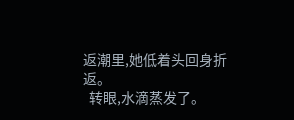返潮里,她低着头回身折返。
  转眼,水滴蒸发了。